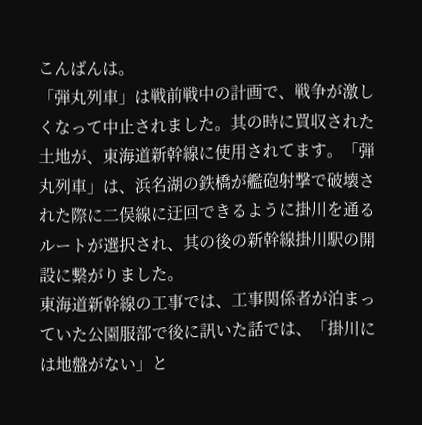こんばんは。
「弾丸列車」は戦前戦中の計画で、戦争が激しくなって中止されました。其の時に買収された土地が、東海道新幹線に使用されてます。「弾丸列車」は、浜名湖の鉄橋が艦砲射撃で破壊された際に二俣線に迂回できるように掛川を通るルートが選択され、其の後の新幹線掛川駅の開設に繋がりました。
東海道新幹線の工事では、工事関係者が泊まっていた公園服部で後に訊いた話では、「掛川には地盤がない」と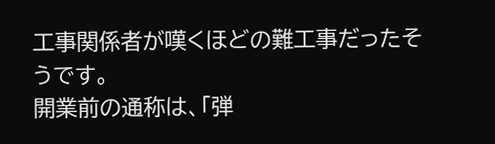工事関係者が嘆くほどの難工事だったそうです。
開業前の通称は、「弾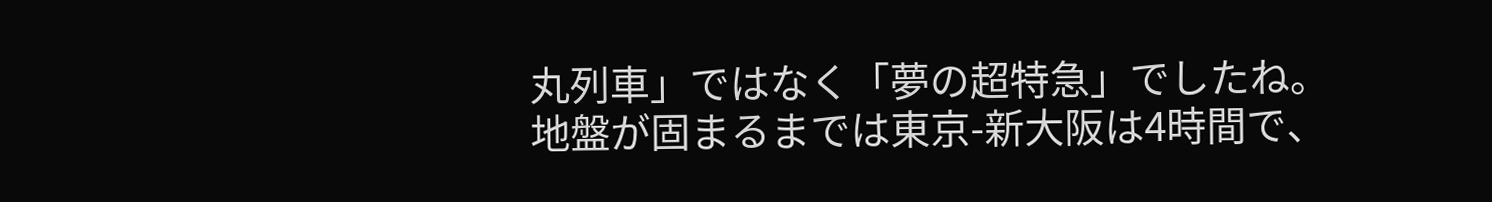丸列車」ではなく「夢の超特急」でしたね。
地盤が固まるまでは東京-新大阪は4時間で、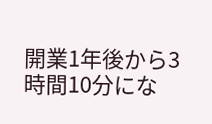開業1年後から3時間10分にな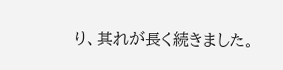り、其れが長く続きました。